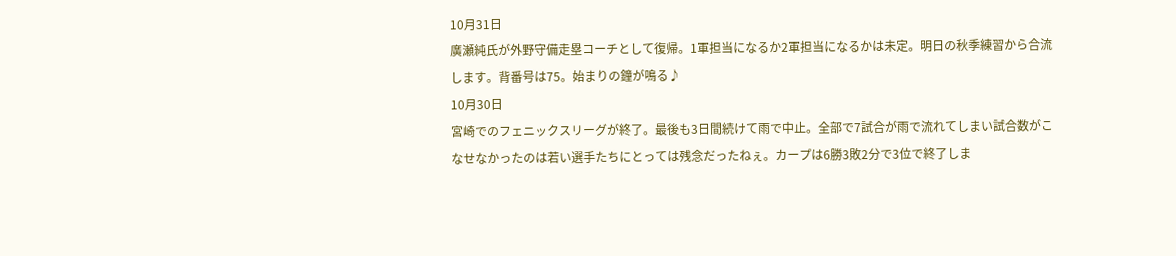10月31日
廣瀬純氏が外野守備走塁コーチとして復帰。1軍担当になるか2軍担当になるかは未定。明日の秋季練習から合流します。背番号は75。始まりの鐘が鳴る♪
10月30日
宮崎でのフェニックスリーグが終了。最後も3日間続けて雨で中止。全部で7試合が雨で流れてしまい試合数がこなせなかったのは若い選手たちにとっては残念だったねぇ。カープは6勝3敗2分で3位で終了しま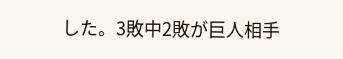した。3敗中2敗が巨人相手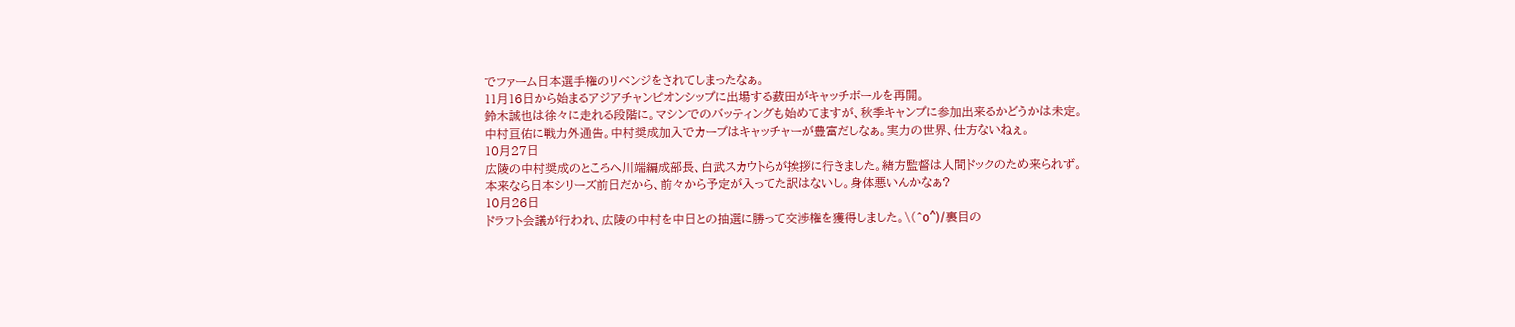でファーム日本選手権のリベンジをされてしまったなぁ。
11月16日から始まるアジアチャンピオンシップに出場する薮田がキャッチボールを再開。
鈴木誠也は徐々に走れる段階に。マシンでのバッティングも始めてますが、秋季キャンプに参加出来るかどうかは未定。
中村亘佑に戦力外通告。中村奨成加入でカープはキャッチャーが豊富だしなぁ。実力の世界、仕方ないねぇ。
10月27日
広陵の中村奨成のところへ川端編成部長、白武スカウトらが挨拶に行きました。緒方監督は人間ドックのため来られず。本来なら日本シリーズ前日だから、前々から予定が入ってた訳はないし。身体悪いんかなぁ?
10月26日
ドラフト会議が行われ、広陵の中村を中日との抽選に勝って交渉権を獲得しました。\(^o^)/裏目の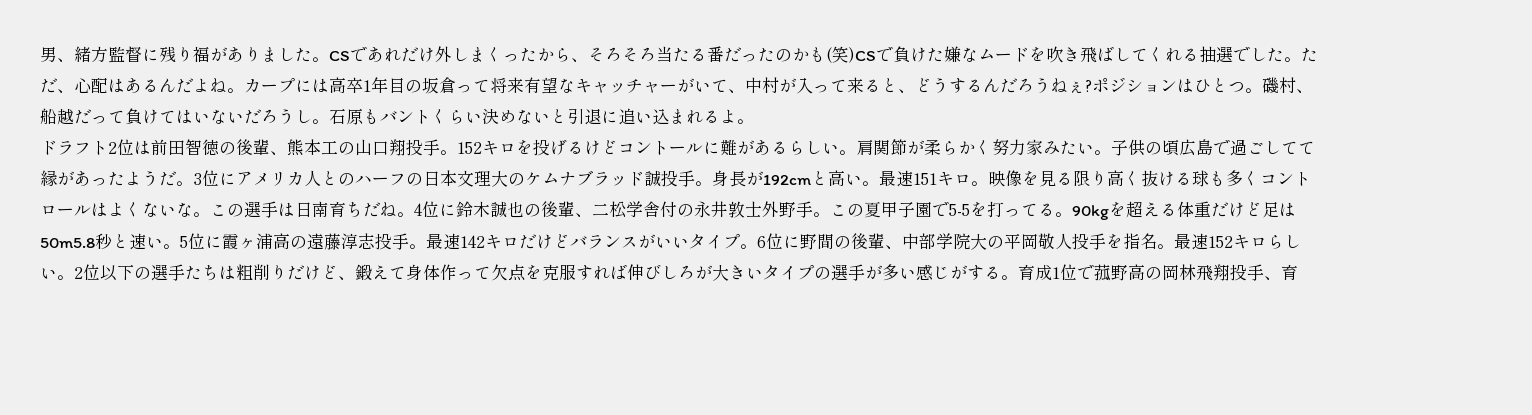男、緒方監督に残り福がありました。CSであれだけ外しまくったから、そろそろ当たる番だったのかも(笑)CSで負けた嫌なムードを吹き飛ばしてくれる抽選でした。ただ、心配はあるんだよね。カープには高卒1年目の坂倉って将来有望なキャッチャーがいて、中村が入って来ると、どうするんだろうねぇ?ポジションはひとつ。磯村、船越だって負けてはいないだろうし。石原もバントくらい決めないと引退に追い込まれるよ。
ドラフト2位は前田智徳の後輩、熊本工の山口翔投手。152キロを投げるけどコントールに難があるらしい。肩関節が柔らかく努力家みたい。子供の頃広島で過ごしてて縁があったようだ。3位にアメリカ人とのハーフの日本文理大のケムナブラッド誠投手。身長が192cmと高い。最速151キロ。映像を見る限り高く抜ける球も多くコントロールはよくないな。この選手は日南育ちだね。4位に鈴木誠也の後輩、二松学舎付の永井敦士外野手。この夏甲子園で5-5を打ってる。90kgを超える体重だけど足は50m5.8秒と速い。5位に霞ヶ浦高の遠藤淳志投手。最速142キロだけどバランスがいいタイプ。6位に野間の後輩、中部学院大の平岡敬人投手を指名。最速152キロらしい。2位以下の選手たちは粗削りだけど、鍛えて身体作って欠点を克服すれば伸びしろが大きいタイプの選手が多い感じがする。育成1位で菰野高の岡林飛翔投手、育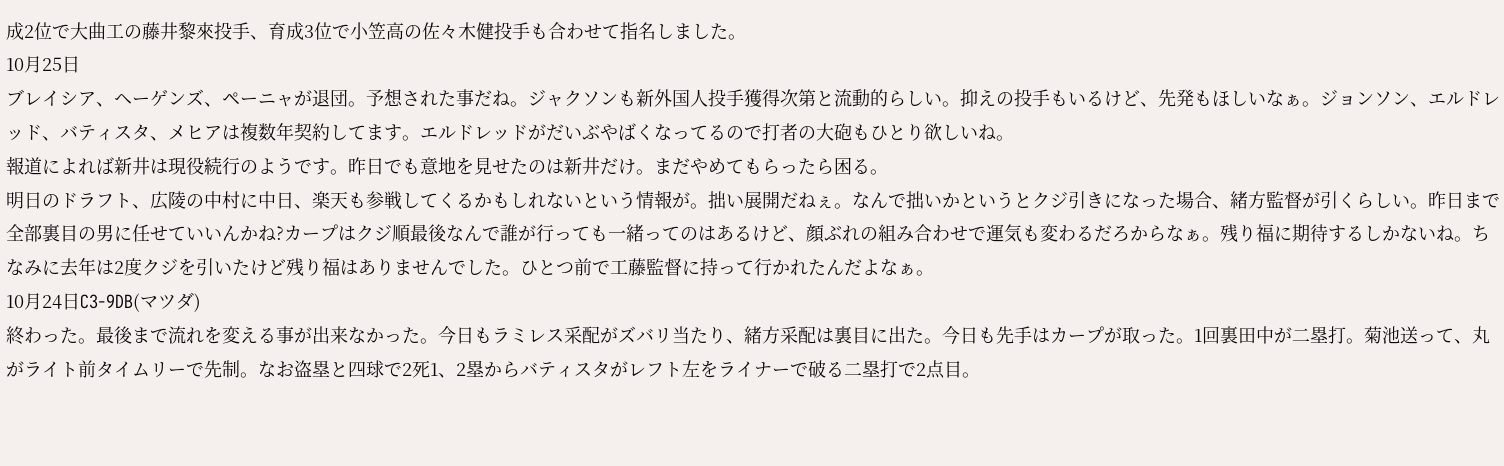成2位で大曲工の藤井黎來投手、育成3位で小笠高の佐々木健投手も合わせて指名しました。
10月25日
ブレイシア、ヘーゲンズ、ペーニャが退団。予想された事だね。ジャクソンも新外国人投手獲得次第と流動的らしい。抑えの投手もいるけど、先発もほしいなぁ。ジョンソン、エルドレッド、バティスタ、メヒアは複数年契約してます。エルドレッドがだいぶやばくなってるので打者の大砲もひとり欲しいね。
報道によれば新井は現役続行のようです。昨日でも意地を見せたのは新井だけ。まだやめてもらったら困る。
明日のドラフト、広陵の中村に中日、楽天も参戦してくるかもしれないという情報が。拙い展開だねぇ。なんで拙いかというとクジ引きになった場合、緒方監督が引くらしい。昨日まで全部裏目の男に任せていいんかね?カープはクジ順最後なんで誰が行っても一緒ってのはあるけど、顔ぶれの組み合わせで運気も変わるだろからなぁ。残り福に期待するしかないね。ちなみに去年は2度クジを引いたけど残り福はありませんでした。ひとつ前で工藤監督に持って行かれたんだよなぁ。
10月24日C3-9DB(マツダ)
終わった。最後まで流れを変える事が出来なかった。今日もラミレス采配がズバリ当たり、緒方采配は裏目に出た。今日も先手はカープが取った。1回裏田中が二塁打。菊池送って、丸がライト前タイムリーで先制。なお盗塁と四球で2死1、2塁からバティスタがレフト左をライナーで破る二塁打で2点目。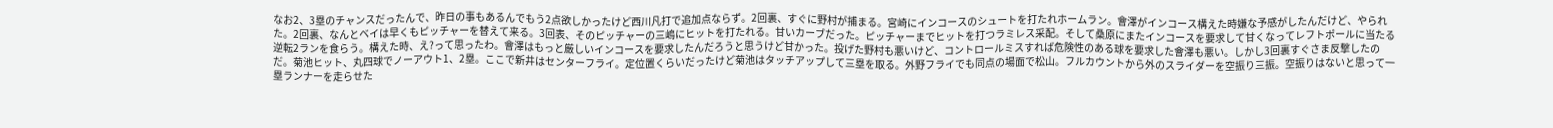なお2、3塁のチャンスだったんで、昨日の事もあるんでもう2点欲しかったけど西川凡打で追加点ならず。2回裏、すぐに野村が捕まる。宮崎にインコースのシュートを打たれホームラン。會澤がインコース構えた時嫌な予感がしたんだけど、やられた。2回裏、なんとベイは早くもピッチャーを替えて来る。3回表、そのピッチャーの三嶋にヒットを打たれる。甘いカーブだった。ピッチャーまでヒットを打つラミレス采配。そして桑原にまたインコースを要求して甘くなってレフトポールに当たる逆転2ランを食らう。構えた時、え?って思ったわ。會澤はもっと厳しいインコースを要求したんだろうと思うけど甘かった。投げた野村も悪いけど、コントロールミスすれば危険性のある球を要求した會澤も悪い。しかし3回裏すぐさま反撃したのだ。菊池ヒット、丸四球でノーアウト1、2塁。ここで新井はセンターフライ。定位置くらいだったけど菊池はタッチアップして三塁を取る。外野フライでも同点の場面で松山。フルカウントから外のスライダーを空振り三振。空振りはないと思って一塁ランナーを走らせた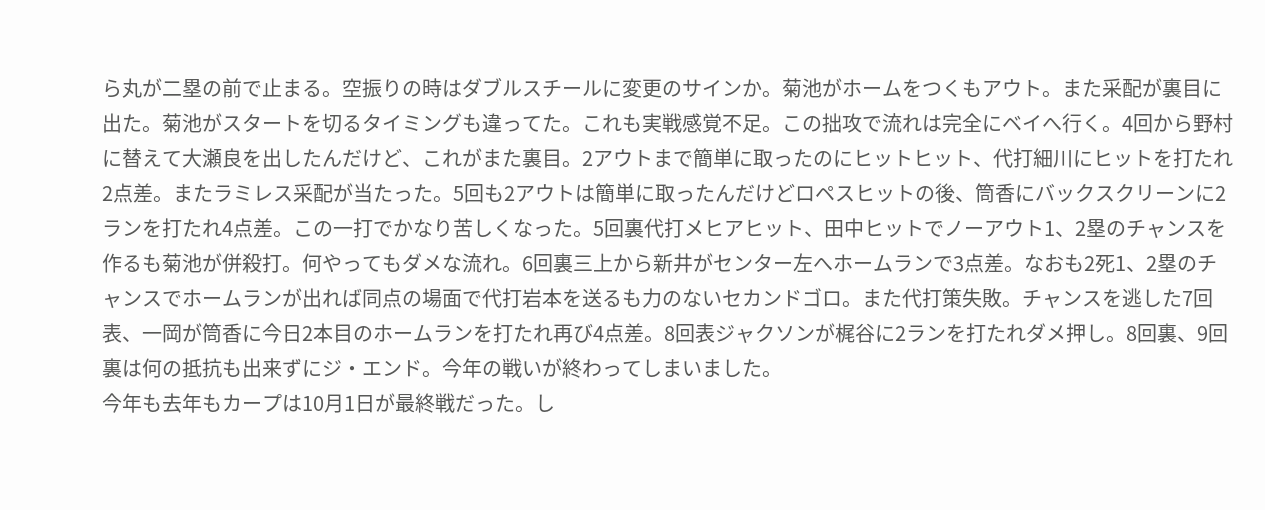ら丸が二塁の前で止まる。空振りの時はダブルスチールに変更のサインか。菊池がホームをつくもアウト。また采配が裏目に出た。菊池がスタートを切るタイミングも違ってた。これも実戦感覚不足。この拙攻で流れは完全にベイへ行く。4回から野村に替えて大瀬良を出したんだけど、これがまた裏目。2アウトまで簡単に取ったのにヒットヒット、代打細川にヒットを打たれ2点差。またラミレス采配が当たった。5回も2アウトは簡単に取ったんだけどロペスヒットの後、筒香にバックスクリーンに2ランを打たれ4点差。この一打でかなり苦しくなった。5回裏代打メヒアヒット、田中ヒットでノーアウト1、2塁のチャンスを作るも菊池が併殺打。何やってもダメな流れ。6回裏三上から新井がセンター左へホームランで3点差。なおも2死1、2塁のチャンスでホームランが出れば同点の場面で代打岩本を送るも力のないセカンドゴロ。また代打策失敗。チャンスを逃した7回表、一岡が筒香に今日2本目のホームランを打たれ再び4点差。8回表ジャクソンが梶谷に2ランを打たれダメ押し。8回裏、9回裏は何の抵抗も出来ずにジ・エンド。今年の戦いが終わってしまいました。
今年も去年もカープは10月1日が最終戦だった。し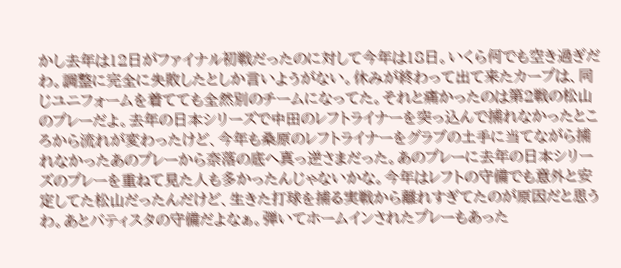かし去年は12日がファイナル初戦だったのに対して今年は18日。いくら何でも空き過ぎだわ。調整に完全に失敗したとしか言いようがない。休みが終わって出て来たカープは、同じユニフォームを着てても全然別のチームになってた。それと痛かったのは第2戦の松山のプレーだよ。去年の日本シリーズで中田のレフトライナーを突っ込んで捕れなかったところから流れが変わったけど、今年も桑原のレフトライナーをグラブの土手に当てながら捕れなかったあのプレーから奈落の底へ真っ逆さまだった。あのプレーに去年の日本シリーズのプレーを重ねて見た人も多かったんじゃないかな。今年はレフトの守備でも意外と安定してた松山だったんだけど、生きた打球を捕る実戦から離れすぎてたのが原因だと思うわ。あとバティスタの守備だよなぁ。弾いてホームインされたプレーもあった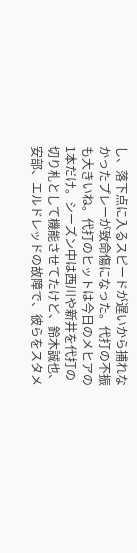し、落下点に入るスピードが遅いから捕れなかったプレーが致命傷になった。代打の不振も大きいね。代打のヒットは今日のメヒアの1本だけ。シーズン中は西川や新井を代打の切り札として機能させてたけど、鈴木誠也、安部、エルドレッドの故障で、彼らをスタメ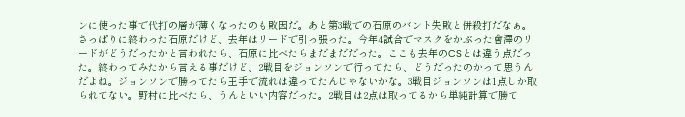ンに使った事で代打の層が薄くなったのも敗因だ。あと第3戦での石原のバント失敗と併殺打だなぁ。さっぱりに終わった石原だけど、去年はリードで引っ張った。今年4試合でマスクをかぶった會澤のリードがどうだったかと言われたら、石原に比べたらまだまだだった。ここも去年のCSとは違う点だった。終わってみたから言える事だけど、2戦目をジョンソンで行ってたら、どうだったのかって思うんだよね。ジョンソンで勝ってたら王手で流れは違ってたんじゃないかな。3戦目ジョンソンは1点しか取られてない。野村に比べたら、うんといい内容だった。2戦目は2点は取ってるから単純計算で勝て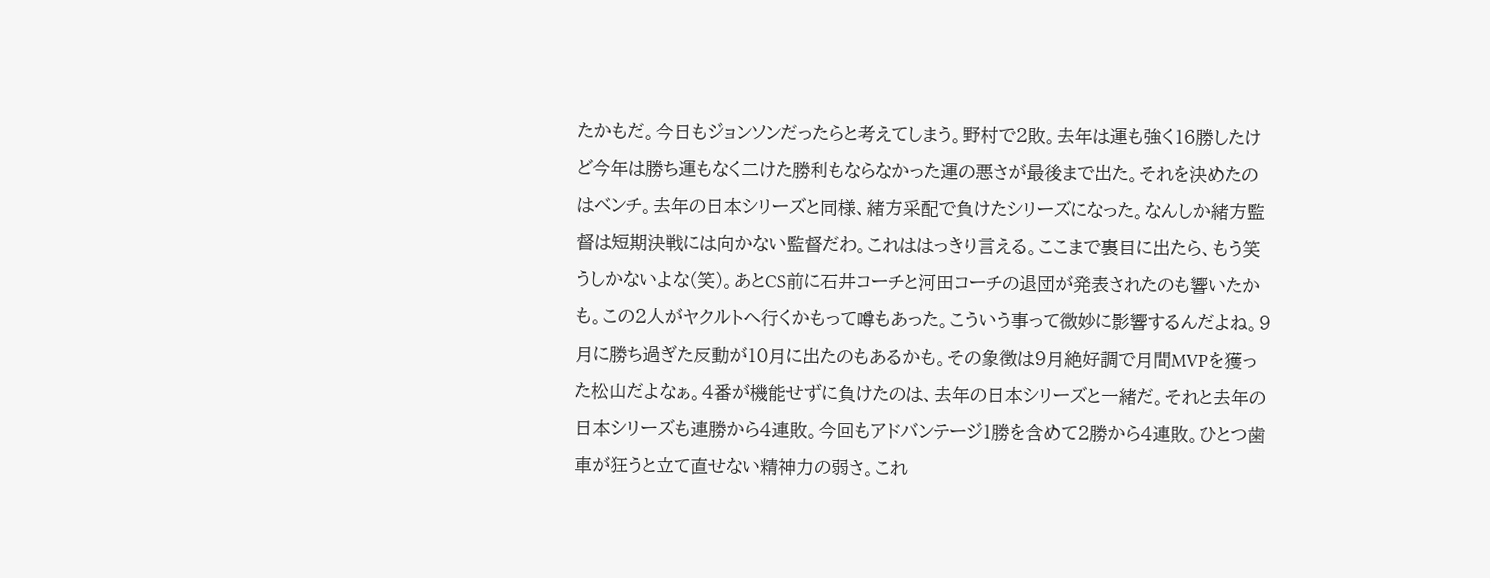たかもだ。今日もジョンソンだったらと考えてしまう。野村で2敗。去年は運も強く16勝したけど今年は勝ち運もなく二けた勝利もならなかった運の悪さが最後まで出た。それを決めたのはベンチ。去年の日本シリーズと同様、緒方采配で負けたシリーズになった。なんしか緒方監督は短期決戦には向かない監督だわ。これははっきり言える。ここまで裏目に出たら、もう笑うしかないよな(笑)。あとCS前に石井コーチと河田コーチの退団が発表されたのも響いたかも。この2人がヤクルトへ行くかもって噂もあった。こういう事って微妙に影響するんだよね。9月に勝ち過ぎた反動が10月に出たのもあるかも。その象徴は9月絶好調で月間MVPを獲った松山だよなぁ。4番が機能せずに負けたのは、去年の日本シリーズと一緒だ。それと去年の日本シリーズも連勝から4連敗。今回もアドバンテージ1勝を含めて2勝から4連敗。ひとつ歯車が狂うと立て直せない精神力の弱さ。これ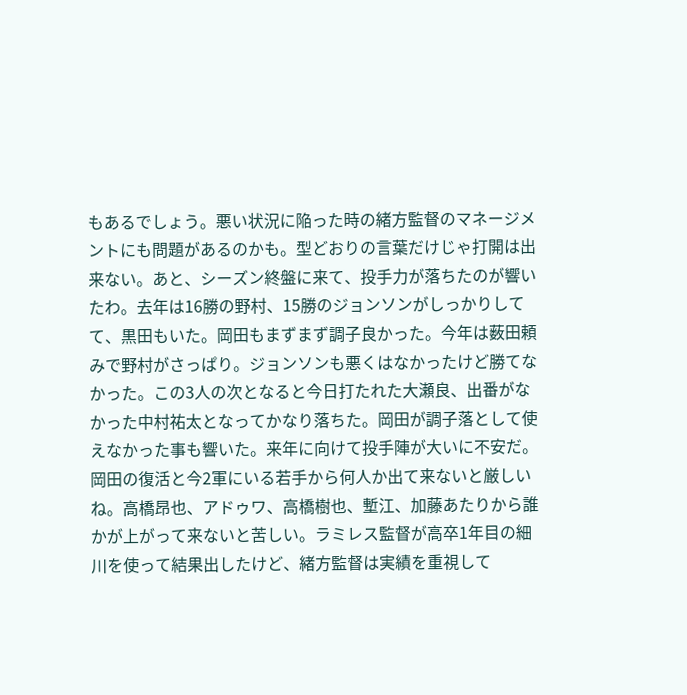もあるでしょう。悪い状況に陥った時の緒方監督のマネージメントにも問題があるのかも。型どおりの言葉だけじゃ打開は出来ない。あと、シーズン終盤に来て、投手力が落ちたのが響いたわ。去年は16勝の野村、15勝のジョンソンがしっかりしてて、黒田もいた。岡田もまずまず調子良かった。今年は薮田頼みで野村がさっぱり。ジョンソンも悪くはなかったけど勝てなかった。この3人の次となると今日打たれた大瀬良、出番がなかった中村祐太となってかなり落ちた。岡田が調子落として使えなかった事も響いた。来年に向けて投手陣が大いに不安だ。岡田の復活と今2軍にいる若手から何人か出て来ないと厳しいね。高橋昂也、アドゥワ、高橋樹也、塹江、加藤あたりから誰かが上がって来ないと苦しい。ラミレス監督が高卒1年目の細川を使って結果出したけど、緒方監督は実績を重視して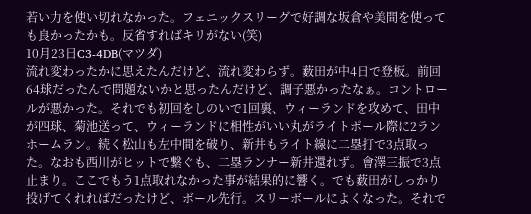若い力を使い切れなかった。フェニックスリーグで好調な坂倉や美間を使っても良かったかも。反省すればキリがない(笑)
10月23日C3-4DB(マツダ)
流れ変わったかに思えたんだけど、流れ変わらず。薮田が中4日で登板。前回64球だったんで問題ないかと思ったんだけど、調子悪かったなぁ。コントロールが悪かった。それでも初回をしのいで1回裏、ウィーランドを攻めて、田中が四球、菊池送って、ウィーランドに相性がいい丸がライトポール際に2ランホームラン。続く松山も左中間を破り、新井もライト線に二塁打で3点取った。なおも西川がヒットで繋ぐも、二塁ランナー新井還れず。會澤三振で3点止まり。ここでもう1点取れなかった事が結果的に響く。でも薮田がしっかり投げてくれればだったけど、ボール先行。スリーボールによくなった。それで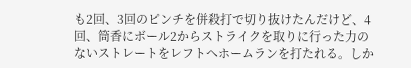も2回、3回のピンチを併殺打で切り抜けたんだけど、4回、筒香にボール2からストライクを取りに行った力のないストレートをレフトへホームランを打たれる。しか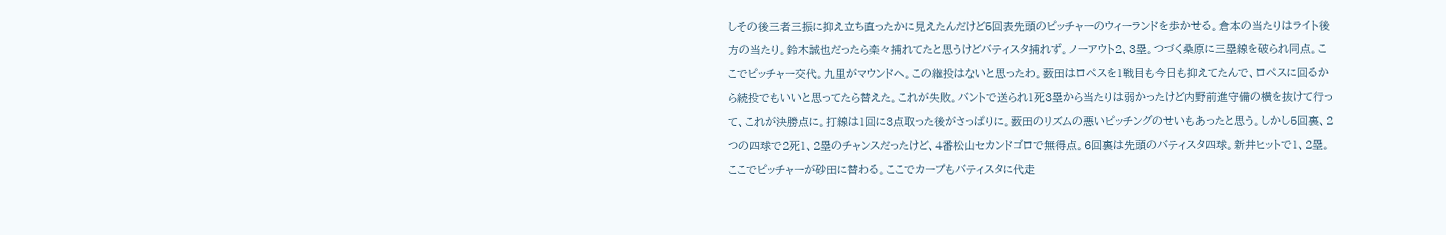しその後三者三振に抑え立ち直ったかに見えたんだけど5回表先頭のピッチャーのウィーランドを歩かせる。倉本の当たりはライト後方の当たり。鈴木誠也だったら楽々捕れてたと思うけどバティスタ捕れず。ノーアウト2、3塁。つづく桑原に三塁線を破られ同点。ここでピッチャー交代。九里がマウンドへ。この継投はないと思ったわ。薮田はロペスを1戦目も今日も抑えてたんで、ロペスに回るから続投でもいいと思ってたら替えた。これが失敗。バントで送られ1死3塁から当たりは弱かったけど内野前進守備の横を抜けて行って、これが決勝点に。打線は1回に3点取った後がさっぱりに。薮田のリズムの悪いピッチングのせいもあったと思う。しかし5回裏、2つの四球で2死1、2塁のチャンスだったけど、4番松山セカンドゴロで無得点。6回裏は先頭のバティスタ四球。新井ヒットで1、2塁。ここでピッチャーが砂田に替わる。ここでカープもバティスタに代走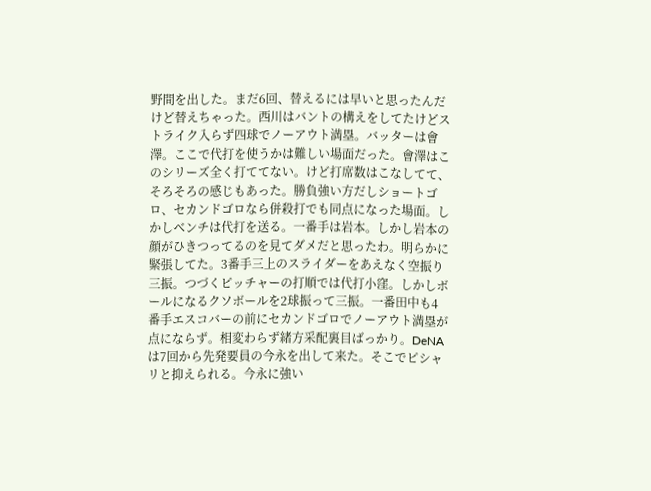野間を出した。まだ6回、替えるには早いと思ったんだけど替えちゃった。西川はバントの構えをしてたけどストライク入らず四球でノーアウト満塁。バッターは會澤。ここで代打を使うかは難しい場面だった。會澤はこのシリーズ全く打ててない。けど打席数はこなしてて、そろそろの感じもあった。勝負強い方だしショートゴロ、セカンドゴロなら併殺打でも同点になった場面。しかしベンチは代打を送る。一番手は岩本。しかし岩本の顔がひきつってるのを見てダメだと思ったわ。明らかに緊張してた。3番手三上のスライダーをあえなく空振り三振。つづくピッチャーの打順では代打小窪。しかしボールになるクソボールを2球振って三振。一番田中も4番手エスコバーの前にセカンドゴロでノーアウト満塁が点にならず。相変わらず緒方采配裏目ばっかり。DeNAは7回から先発要員の今永を出して来た。そこでピシャリと抑えられる。今永に強い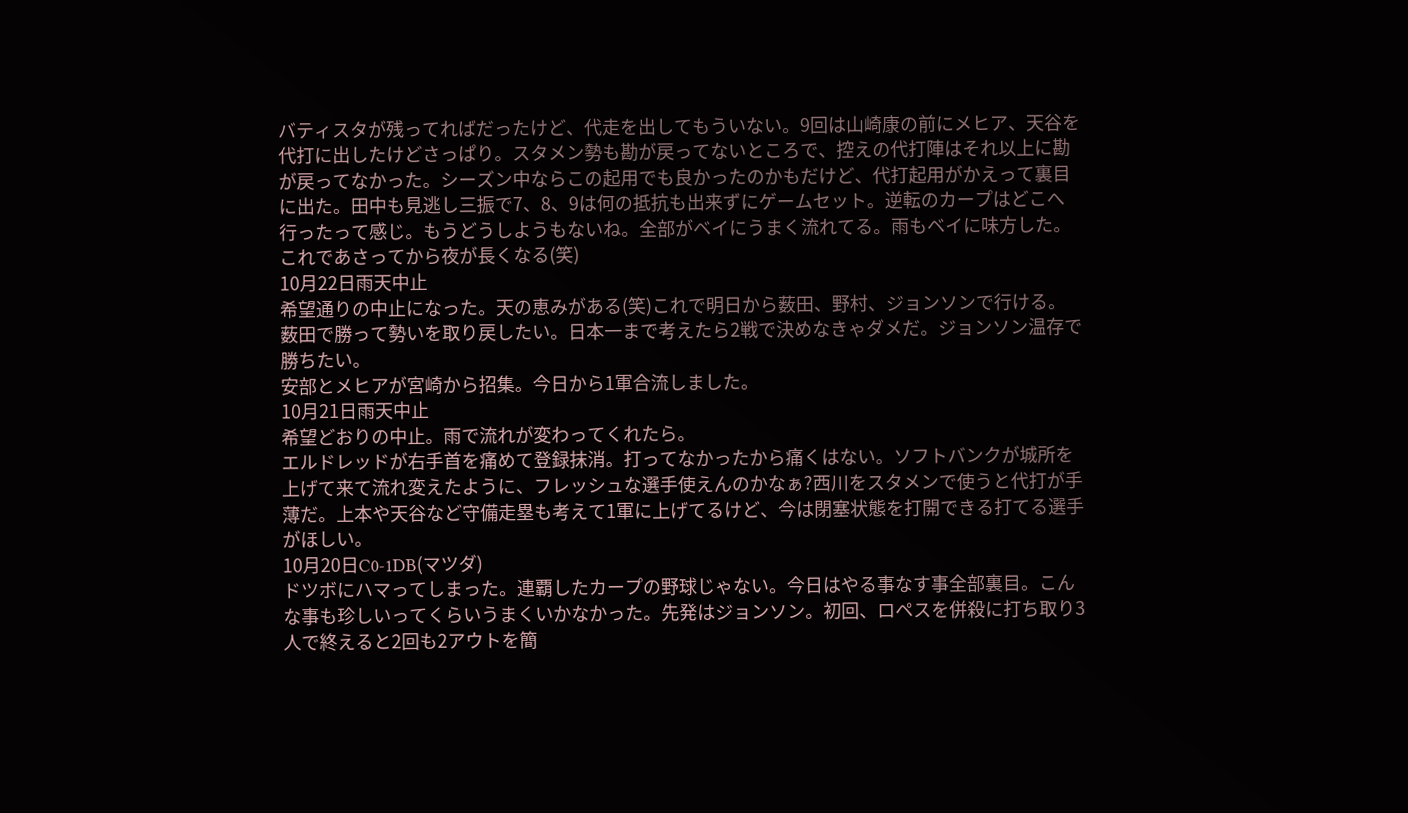バティスタが残ってればだったけど、代走を出してもういない。9回は山崎康の前にメヒア、天谷を代打に出したけどさっぱり。スタメン勢も勘が戻ってないところで、控えの代打陣はそれ以上に勘が戻ってなかった。シーズン中ならこの起用でも良かったのかもだけど、代打起用がかえって裏目に出た。田中も見逃し三振で7、8、9は何の抵抗も出来ずにゲームセット。逆転のカープはどこへ行ったって感じ。もうどうしようもないね。全部がベイにうまく流れてる。雨もベイに味方した。これであさってから夜が長くなる(笑)
10月22日雨天中止
希望通りの中止になった。天の恵みがある(笑)これで明日から薮田、野村、ジョンソンで行ける。薮田で勝って勢いを取り戻したい。日本一まで考えたら2戦で決めなきゃダメだ。ジョンソン温存で勝ちたい。
安部とメヒアが宮崎から招集。今日から1軍合流しました。
10月21日雨天中止
希望どおりの中止。雨で流れが変わってくれたら。
エルドレッドが右手首を痛めて登録抹消。打ってなかったから痛くはない。ソフトバンクが城所を上げて来て流れ変えたように、フレッシュな選手使えんのかなぁ?西川をスタメンで使うと代打が手薄だ。上本や天谷など守備走塁も考えて1軍に上げてるけど、今は閉塞状態を打開できる打てる選手がほしい。
10月20日C0-1DB(マツダ)
ドツボにハマってしまった。連覇したカープの野球じゃない。今日はやる事なす事全部裏目。こんな事も珍しいってくらいうまくいかなかった。先発はジョンソン。初回、ロペスを併殺に打ち取り3人で終えると2回も2アウトを簡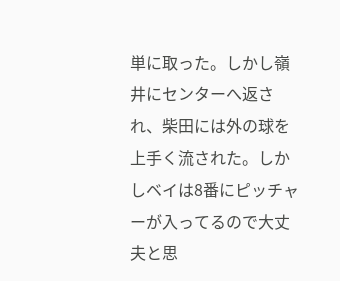単に取った。しかし嶺井にセンターへ返され、柴田には外の球を上手く流された。しかしベイは8番にピッチャーが入ってるので大丈夫と思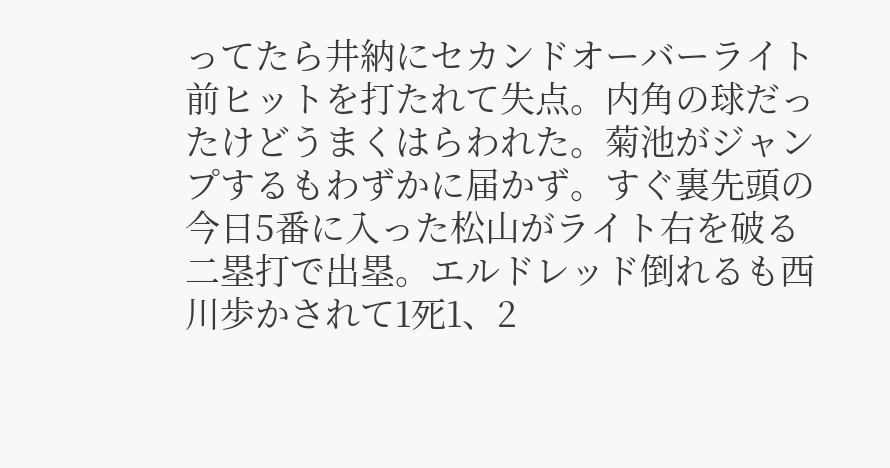ってたら井納にセカンドオーバーライト前ヒットを打たれて失点。内角の球だったけどうまくはらわれた。菊池がジャンプするもわずかに届かず。すぐ裏先頭の今日5番に入った松山がライト右を破る二塁打で出塁。エルドレッド倒れるも西川歩かされて1死1、2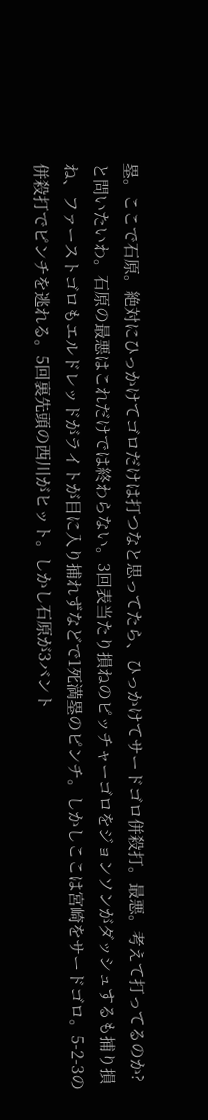塁。ここで石原。絶対にひっかけてゴロだけは打つなと思ってたら、ひっかけてサードゴロ併殺打。最悪。考えて打ってるのか?と問いたいわ。石原の最悪はこれだけでは終わらない。3回表当たり損ねのピッチャーゴロをジョンソンがダッシュするも捕り損ね、ファーストゴロもエルドレッドがライトが目に入り捕れずなどで1死満塁のピンチ。しかしここは宮崎をサードゴロ。5-2-3の併殺打でピンチを逃れる。5回裏先頭の西川がヒット。しかし石原が3バント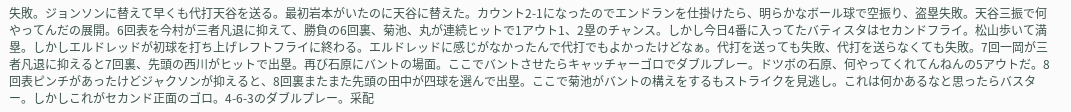失敗。ジョンソンに替えて早くも代打天谷を送る。最初岩本がいたのに天谷に替えた。カウント2-1になったのでエンドランを仕掛けたら、明らかなボール球で空振り、盗塁失敗。天谷三振で何やってんだの展開。6回表を今村が三者凡退に抑えて、勝負の6回裏、菊池、丸が連続ヒットで1アウト1、2塁のチャンス。しかし今日4番に入ってたバティスタはセカンドフライ。松山歩いて満塁。しかしエルドレッドが初球を打ち上げレフトフライに終わる。エルドレッドに感じがなかったんで代打でもよかったけどなぁ。代打を送っても失敗、代打を送らなくても失敗。7回一岡が三者凡退に抑えると7回裏、先頭の西川がヒットで出塁。再び石原にバントの場面。ここでバントさせたらキャッチャーゴロでダブルプレー。ドツボの石原、何やってくれてんねんの5アウトだ。8回表ピンチがあったけどジャクソンが抑えると、8回裏またまた先頭の田中が四球を選んで出塁。ここで菊池がバントの構えをするもストライクを見逃し。これは何かあるなと思ったらバスター。しかしこれがセカンド正面のゴロ。4-6-3のダブルプレー。采配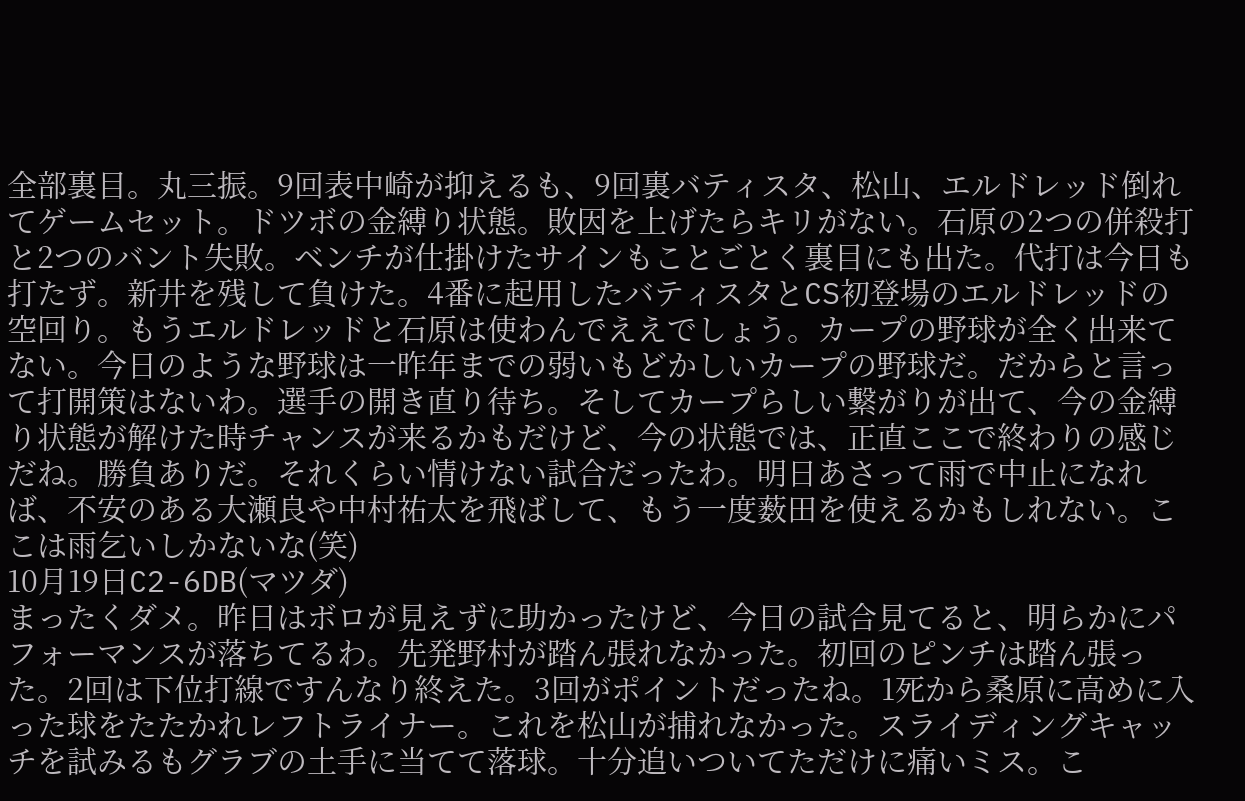全部裏目。丸三振。9回表中崎が抑えるも、9回裏バティスタ、松山、エルドレッド倒れてゲームセット。ドツボの金縛り状態。敗因を上げたらキリがない。石原の2つの併殺打と2つのバント失敗。ベンチが仕掛けたサインもことごとく裏目にも出た。代打は今日も打たず。新井を残して負けた。4番に起用したバティスタとCS初登場のエルドレッドの空回り。もうエルドレッドと石原は使わんでええでしょう。カープの野球が全く出来てない。今日のような野球は一昨年までの弱いもどかしいカープの野球だ。だからと言って打開策はないわ。選手の開き直り待ち。そしてカープらしい繋がりが出て、今の金縛り状態が解けた時チャンスが来るかもだけど、今の状態では、正直ここで終わりの感じだね。勝負ありだ。それくらい情けない試合だったわ。明日あさって雨で中止になれば、不安のある大瀬良や中村祐太を飛ばして、もう一度薮田を使えるかもしれない。ここは雨乞いしかないな(笑)
10月19日C2-6DB(マツダ)
まったくダメ。昨日はボロが見えずに助かったけど、今日の試合見てると、明らかにパフォーマンスが落ちてるわ。先発野村が踏ん張れなかった。初回のピンチは踏ん張った。2回は下位打線ですんなり終えた。3回がポイントだったね。1死から桑原に高めに入った球をたたかれレフトライナー。これを松山が捕れなかった。スライディングキャッチを試みるもグラブの土手に当てて落球。十分追いついてただけに痛いミス。こ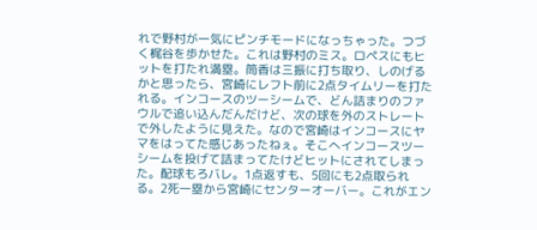れで野村が一気にピンチモードになっちゃった。つづく梶谷を歩かせた。これは野村のミス。ロペスにもヒットを打たれ満塁。筒香は三振に打ち取り、しのげるかと思ったら、宮崎にレフト前に2点タイムリーを打たれる。インコースのツーシームで、どん詰まりのファウルで追い込んだんだけど、次の球を外のストレートで外したように見えた。なので宮崎はインコースにヤマをはってた感じあったねぇ。そこへインコースツーシームを投げて詰まってたけどヒットにされてしまった。配球もろバレ。1点返すも、5回にも2点取られる。2死一塁から宮崎にセンターオーバー。これがエン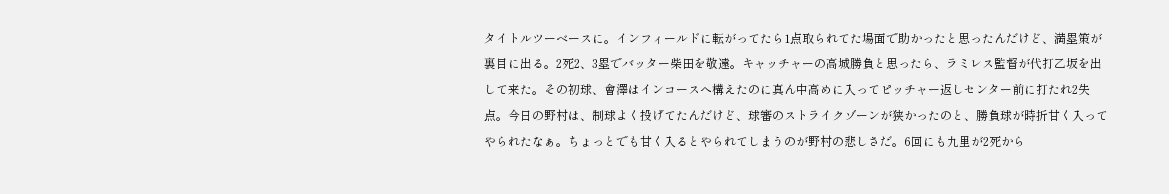タイトルツーベースに。インフィールドに転がってたら1点取られてた場面で助かったと思ったんだけど、満塁策が裏目に出る。2死2、3塁でバッター柴田を敬遠。キャッチャーの高城勝負と思ったら、ラミレス監督が代打乙坂を出して来た。その初球、會澤はインコースへ構えたのに真ん中高めに入ってピッチャー返しセンター前に打たれ2失点。今日の野村は、制球よく投げてたんだけど、球審のストライクゾーンが狭かったのと、勝負球が時折甘く入ってやられたなぁ。ちょっとでも甘く入るとやられてしまうのが野村の悲しさだ。6回にも九里が2死から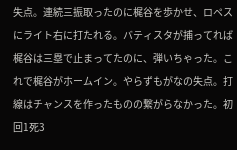失点。連続三振取ったのに梶谷を歩かせ、ロペスにライト右に打たれる。バティスタが捕ってれば梶谷は三塁で止まってたのに、弾いちゃった。これで梶谷がホームイン。やらずもがなの失点。打線はチャンスを作ったものの繋がらなかった。初回1死3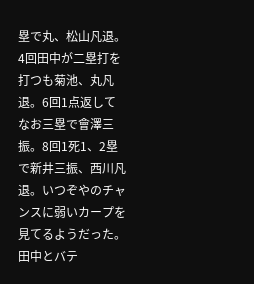塁で丸、松山凡退。4回田中が二塁打を打つも菊池、丸凡退。6回1点返してなお三塁で會澤三振。8回1死1、2塁で新井三振、西川凡退。いつぞやのチャンスに弱いカープを見てるようだった。田中とバテ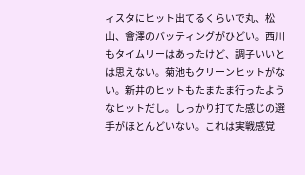ィスタにヒット出てるくらいで丸、松山、會澤のバッティングがひどい。西川もタイムリーはあったけど、調子いいとは思えない。菊池もクリーンヒットがない。新井のヒットもたまたま行ったようなヒットだし。しっかり打てた感じの選手がほとんどいない。これは実戦感覚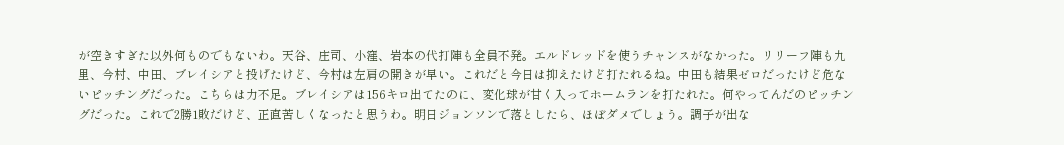が空きすぎた以外何ものでもないわ。天谷、庄司、小窪、岩本の代打陣も全員不発。エルドレッドを使うチャンスがなかった。リリーフ陣も九里、今村、中田、ブレイシアと投げたけど、今村は左肩の開きが早い。これだと今日は抑えたけど打たれるね。中田も結果ゼロだったけど危ないピッチングだった。こちらは力不足。ブレイシアは156キロ出てたのに、変化球が甘く入ってホームランを打たれた。何やってんだのピッチングだった。これで2勝1敗だけど、正直苦しくなったと思うわ。明日ジョンソンで落としたら、ほぼダメでしょう。調子が出な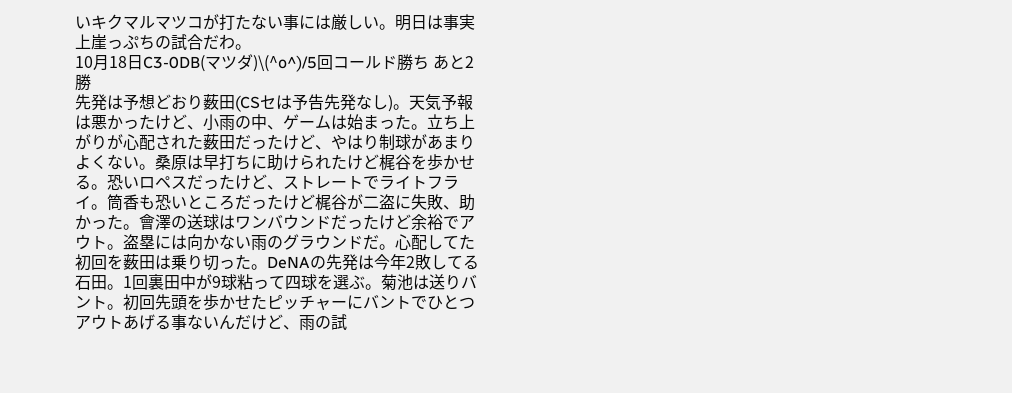いキクマルマツコが打たない事には厳しい。明日は事実上崖っぷちの試合だわ。
10月18日C3-0DB(マツダ)\(^o^)/5回コールド勝ち あと2勝
先発は予想どおり薮田(CSセは予告先発なし)。天気予報は悪かったけど、小雨の中、ゲームは始まった。立ち上がりが心配された薮田だったけど、やはり制球があまりよくない。桑原は早打ちに助けられたけど梶谷を歩かせる。恐いロペスだったけど、ストレートでライトフライ。筒香も恐いところだったけど梶谷が二盗に失敗、助かった。會澤の送球はワンバウンドだったけど余裕でアウト。盗塁には向かない雨のグラウンドだ。心配してた初回を薮田は乗り切った。DeNAの先発は今年2敗してる石田。1回裏田中が9球粘って四球を選ぶ。菊池は送りバント。初回先頭を歩かせたピッチャーにバントでひとつアウトあげる事ないんだけど、雨の試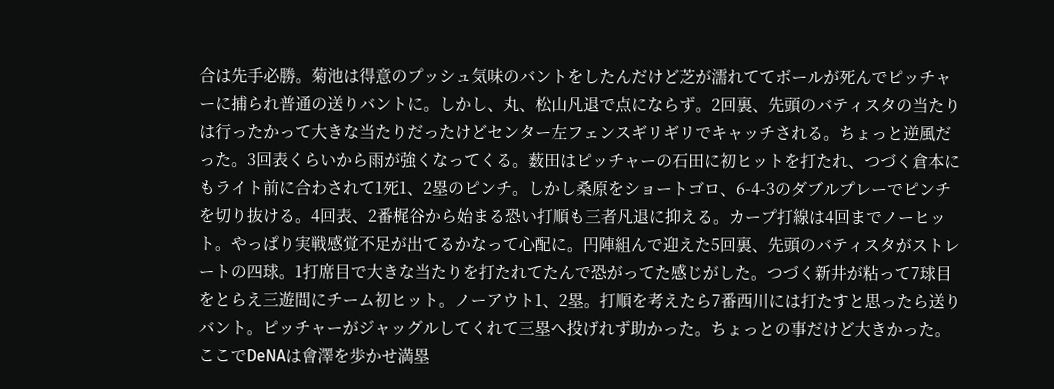合は先手必勝。菊池は得意のプッシュ気味のバントをしたんだけど芝が濡れててボールが死んでピッチャーに捕られ普通の送りバントに。しかし、丸、松山凡退で点にならず。2回裏、先頭のバティスタの当たりは行ったかって大きな当たりだったけどセンター左フェンスギリギリでキャッチされる。ちょっと逆風だった。3回表くらいから雨が強くなってくる。薮田はピッチャーの石田に初ヒットを打たれ、つづく倉本にもライト前に合わされて1死1、2塁のピンチ。しかし桑原をショートゴロ、6-4-3のダブルプレーでピンチを切り抜ける。4回表、2番梶谷から始まる恐い打順も三者凡退に抑える。カープ打線は4回までノーヒット。やっぱり実戦感覚不足が出てるかなって心配に。円陣組んで迎えた5回裏、先頭のバティスタがストレートの四球。1打席目で大きな当たりを打たれてたんで恐がってた感じがした。つづく新井が粘って7球目をとらえ三遊間にチーム初ヒット。ノーアウト1、2塁。打順を考えたら7番西川には打たすと思ったら送りバント。ピッチャーがジャッグルしてくれて三塁へ投げれず助かった。ちょっとの事だけど大きかった。ここでDeNAは會澤を歩かせ満塁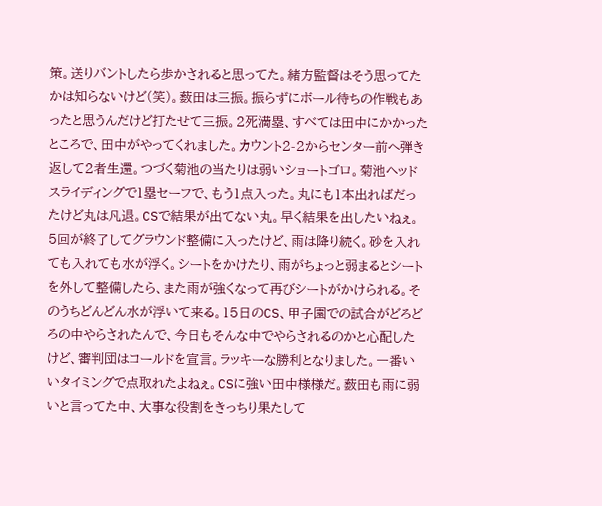策。送りバントしたら歩かされると思ってた。緒方監督はそう思ってたかは知らないけど(笑)。薮田は三振。振らずにボール待ちの作戦もあったと思うんだけど打たせて三振。2死満塁、すべては田中にかかったところで、田中がやってくれました。カウント2-2からセンター前へ弾き返して2者生還。つづく菊池の当たりは弱いショートゴロ。菊池ヘッドスライディングで1塁セーフで、もう1点入った。丸にも1本出ればだったけど丸は凡退。CSで結果が出てない丸。早く結果を出したいねぇ。5回が終了してグラウンド整備に入ったけど、雨は降り続く。砂を入れても入れても水が浮く。シートをかけたり、雨がちょっと弱まるとシートを外して整備したら、また雨が強くなって再びシートがかけられる。そのうちどんどん水が浮いて来る。15日のCS、甲子園での試合がどろどろの中やらされたんで、今日もそんな中でやらされるのかと心配したけど、審判団はコールドを宣言。ラッキーな勝利となりました。一番いいタイミングで点取れたよねぇ。CSに強い田中様様だ。薮田も雨に弱いと言ってた中、大事な役割をきっちり果たして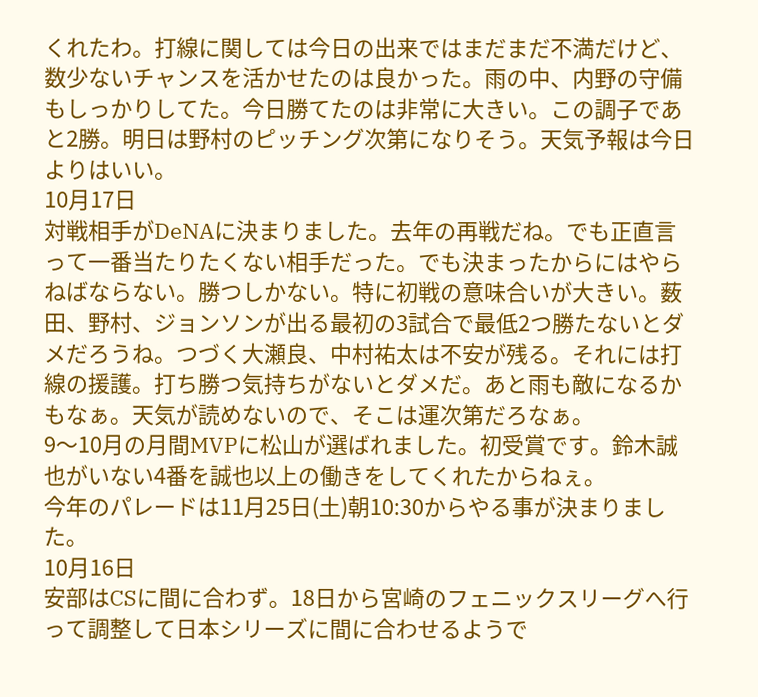くれたわ。打線に関しては今日の出来ではまだまだ不満だけど、数少ないチャンスを活かせたのは良かった。雨の中、内野の守備もしっかりしてた。今日勝てたのは非常に大きい。この調子であと2勝。明日は野村のピッチング次第になりそう。天気予報は今日よりはいい。
10月17日
対戦相手がDeNAに決まりました。去年の再戦だね。でも正直言って一番当たりたくない相手だった。でも決まったからにはやらねばならない。勝つしかない。特に初戦の意味合いが大きい。薮田、野村、ジョンソンが出る最初の3試合で最低2つ勝たないとダメだろうね。つづく大瀬良、中村祐太は不安が残る。それには打線の援護。打ち勝つ気持ちがないとダメだ。あと雨も敵になるかもなぁ。天気が読めないので、そこは運次第だろなぁ。
9〜10月の月間MVPに松山が選ばれました。初受賞です。鈴木誠也がいない4番を誠也以上の働きをしてくれたからねぇ。
今年のパレードは11月25日(土)朝10:30からやる事が決まりました。
10月16日
安部はCSに間に合わず。18日から宮崎のフェニックスリーグへ行って調整して日本シリーズに間に合わせるようで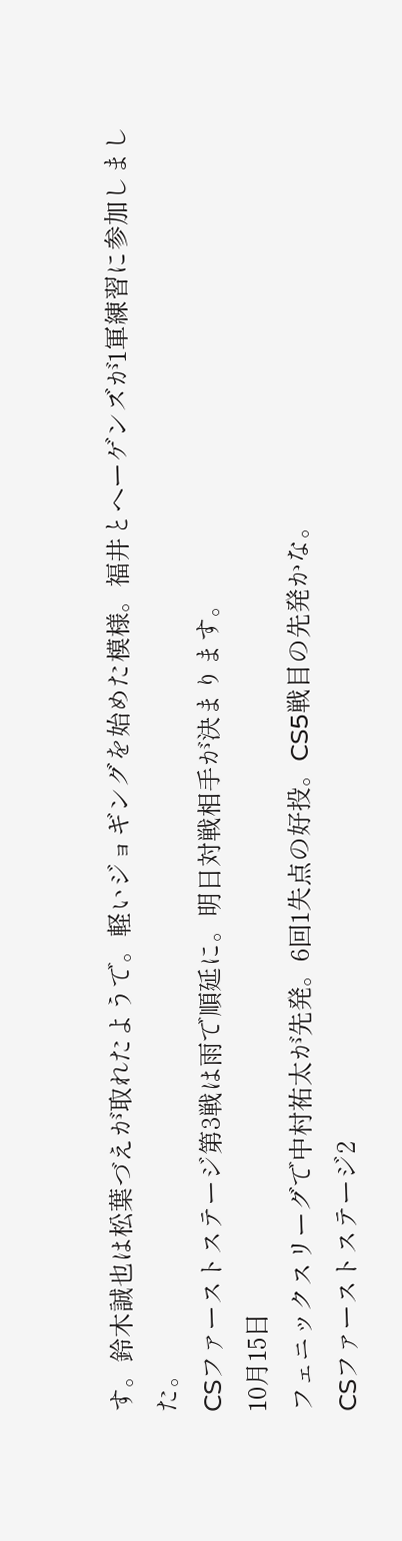す。鈴木誠也は松葉づえが取れたようで。軽いジョギングを始めた模様。福井とヘーゲンズが1軍練習に参加しました。
CSファーストステージ第3戦は雨で順延に。明日対戦相手が決まります。
10月15日
フェニックスリーグで中村祐太が先発。6回1失点の好投。CS5戦目の先発かな。
CSファーストステージ2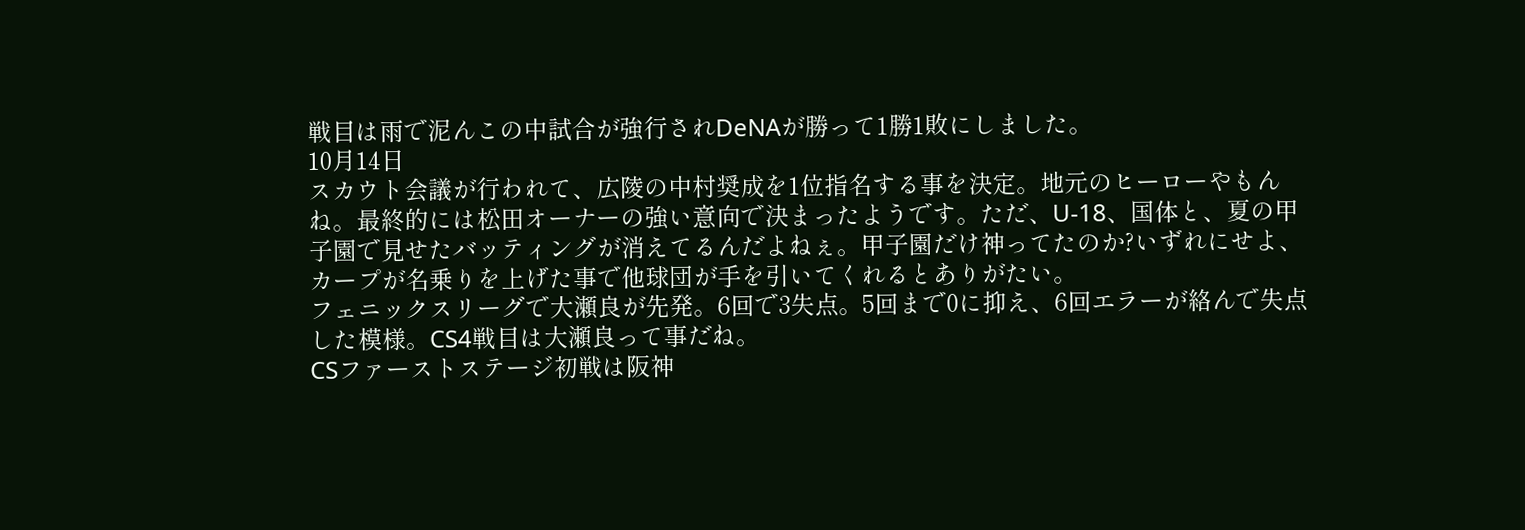戦目は雨で泥んこの中試合が強行されDeNAが勝って1勝1敗にしました。
10月14日
スカウト会議が行われて、広陵の中村奨成を1位指名する事を決定。地元のヒーローやもんね。最終的には松田オーナーの強い意向で決まったようです。ただ、U-18、国体と、夏の甲子園で見せたバッティングが消えてるんだよねぇ。甲子園だけ神ってたのか?いずれにせよ、カープが名乗りを上げた事で他球団が手を引いてくれるとありがたい。
フェニックスリーグで大瀬良が先発。6回で3失点。5回まで0に抑え、6回エラーが絡んで失点した模様。CS4戦目は大瀬良って事だね。
CSファーストステージ初戦は阪神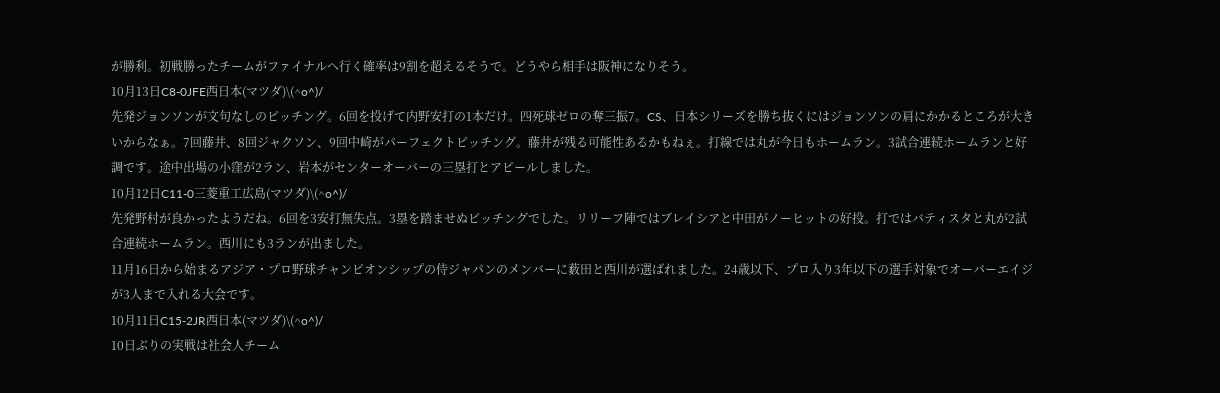が勝利。初戦勝ったチームがファイナルへ行く確率は9割を超えるそうで。どうやら相手は阪神になりそう。
10月13日C8-0JFE西日本(マツダ)\(^o^)/
先発ジョンソンが文句なしのピッチング。6回を投げて内野安打の1本だけ。四死球ゼロの奪三振7。CS、日本シリーズを勝ち抜くにはジョンソンの肩にかかるところが大きいからなぁ。7回藤井、8回ジャクソン、9回中崎がパーフェクトピッチング。藤井が残る可能性あるかもねぇ。打線では丸が今日もホームラン。3試合連続ホームランと好調です。途中出場の小窪が2ラン、岩本がセンターオーバーの三塁打とアピールしました。
10月12日C11-0三菱重工広島(マツダ)\(^o^)/
先発野村が良かったようだね。6回を3安打無失点。3塁を踏ませぬピッチングでした。リリーフ陣ではブレイシアと中田がノーヒットの好投。打ではバティスタと丸が2試合連続ホームラン。西川にも3ランが出ました。
11月16日から始まるアジア・プロ野球チャンピオンシップの侍ジャパンのメンバーに薮田と西川が選ばれました。24歳以下、プロ入り3年以下の選手対象でオーバーエイジが3人まで入れる大会です。
10月11日C15-2JR西日本(マツダ)\(^o^)/
10日ぶりの実戦は社会人チーム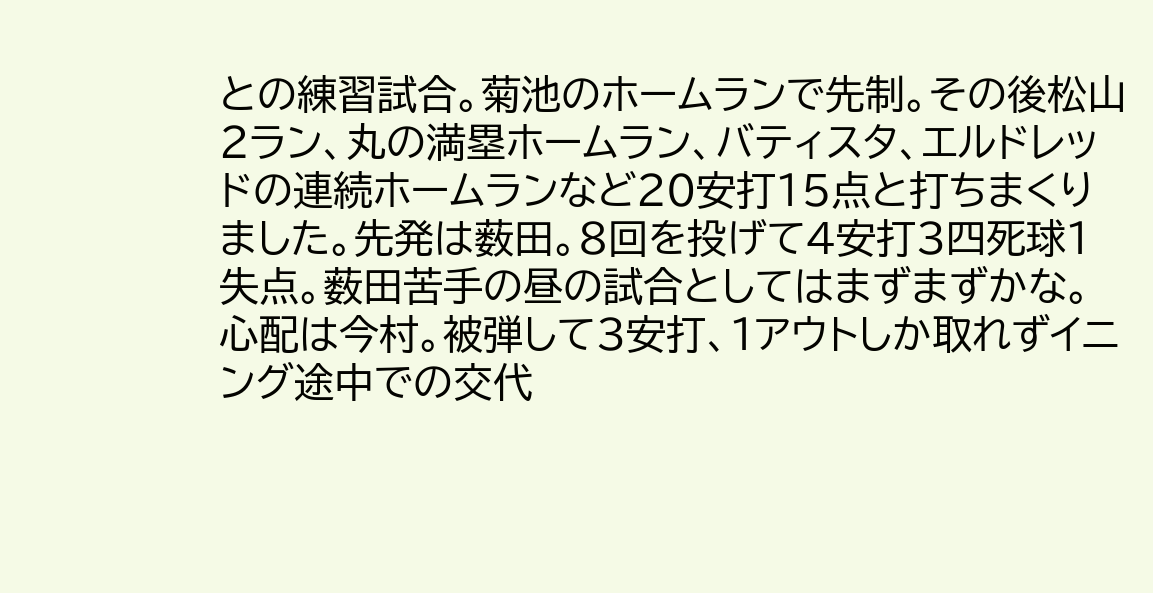との練習試合。菊池のホームランで先制。その後松山2ラン、丸の満塁ホームラン、バティスタ、エルドレッドの連続ホームランなど20安打15点と打ちまくりました。先発は薮田。8回を投げて4安打3四死球1失点。薮田苦手の昼の試合としてはまずまずかな。心配は今村。被弾して3安打、1アウトしか取れずイニング途中での交代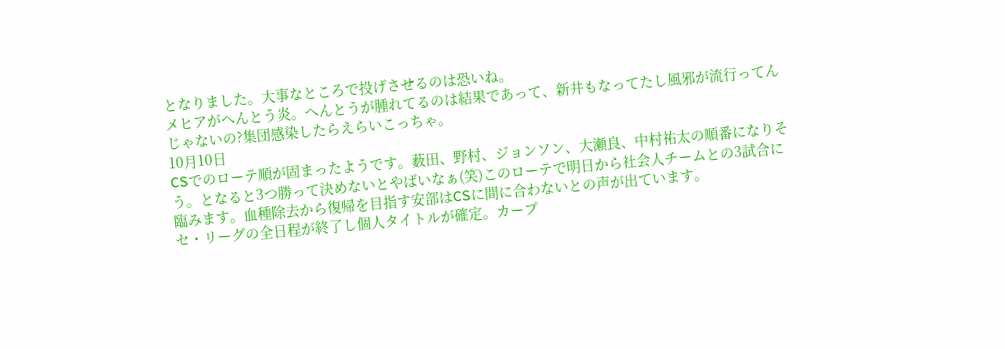となりました。大事なところで投げさせるのは恐いね。
メヒアがへんとう炎。へんとうが腫れてるのは結果であって、新井もなってたし風邪が流行ってんじゃないの?集団感染したらえらいこっちゃ。
10月10日
CSでのローテ順が固まったようです。薮田、野村、ジョンソン、大瀬良、中村祐太の順番になりそう。となると3つ勝って決めないとやばいなぁ(笑)このローテで明日から社会人チームとの3試合に臨みます。血種除去から復帰を目指す安部はCSに間に合わないとの声が出ています。
セ・リーグの全日程が終了し個人タイトルが確定。カープ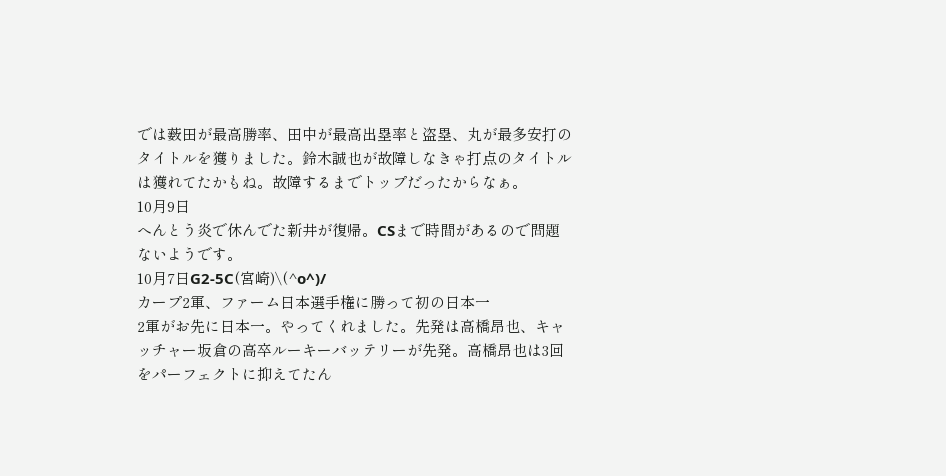では薮田が最高勝率、田中が最高出塁率と盗塁、丸が最多安打のタイトルを獲りました。鈴木誠也が故障しなきゃ打点のタイトルは獲れてたかもね。故障するまでトップだったからなぁ。
10月9日
へんとう炎で休んでた新井が復帰。CSまで時間があるので問題ないようです。
10月7日G2-5C(宮崎)\(^o^)/
カープ2軍、ファーム日本選手権に勝って初の日本一
2軍がお先に日本一。やってくれました。先発は高橋昂也、キャッチャー坂倉の高卒ルーキーバッテリーが先発。高橋昂也は3回をパーフェクトに抑えてたん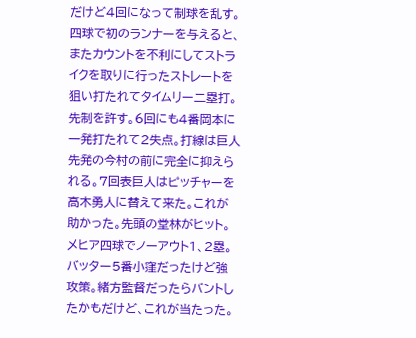だけど4回になって制球を乱す。四球で初のランナーを与えると、またカウントを不利にしてストライクを取りに行ったストレートを狙い打たれてタイムリー二塁打。先制を許す。6回にも4番岡本に一発打たれて2失点。打線は巨人先発の今村の前に完全に抑えられる。7回表巨人はピッチャーを高木勇人に替えて来た。これが助かった。先頭の堂林がヒット。メヒア四球でノーアウト1、2塁。バッター5番小窪だったけど強攻策。緒方監督だったらバントしたかもだけど、これが当たった。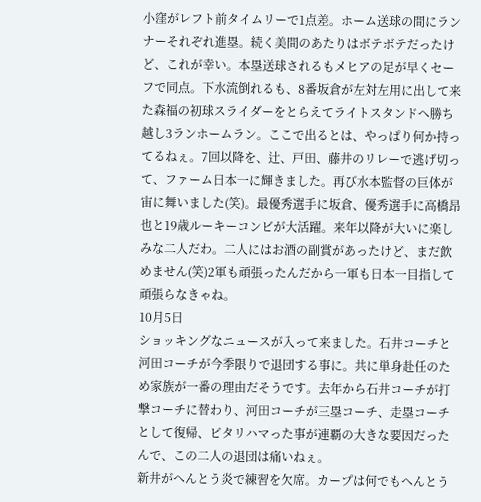小窪がレフト前タイムリーで1点差。ホーム送球の間にランナーそれぞれ進塁。続く美間のあたりはボテボテだったけど、これが幸い。本塁送球されるもメヒアの足が早くセーフで同点。下水流倒れるも、8番坂倉が左対左用に出して来た森福の初球スライダーをとらえてライトスタンドへ勝ち越し3ランホームラン。ここで出るとは、やっぱり何か持ってるねぇ。7回以降を、辻、戸田、藤井のリレーで逃げ切って、ファーム日本一に輝きました。再び水本監督の巨体が宙に舞いました(笑)。最優秀選手に坂倉、優秀選手に高橋昂也と19歳ルーキーコンビが大活躍。来年以降が大いに楽しみな二人だわ。二人にはお酒の副賞があったけど、まだ飲めません(笑)2軍も頑張ったんだから一軍も日本一目指して頑張らなきゃね。
10月5日
ショッキングなニュースが入って来ました。石井コーチと河田コーチが今季限りで退団する事に。共に単身赴任のため家族が一番の理由だそうです。去年から石井コーチが打撃コーチに替わり、河田コーチが三塁コーチ、走塁コーチとして復帰、ピタリハマった事が連覇の大きな要因だったんで、この二人の退団は痛いねぇ。
新井がへんとう炎で練習を欠席。カープは何でもへんとう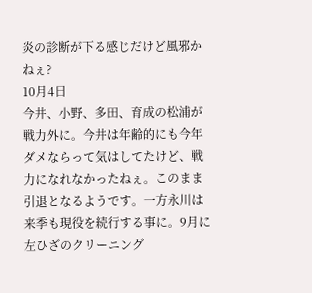炎の診断が下る感じだけど風邪かねぇ?
10月4日
今井、小野、多田、育成の松浦が戦力外に。今井は年齢的にも今年ダメならって気はしてたけど、戦力になれなかったねぇ。このまま引退となるようです。一方永川は来季も現役を続行する事に。9月に左ひざのクリーニング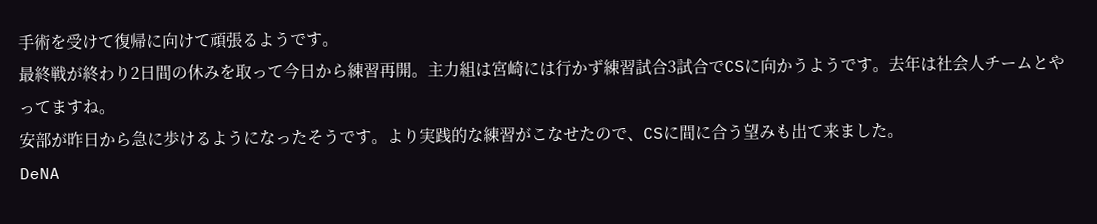手術を受けて復帰に向けて頑張るようです。
最終戦が終わり2日間の休みを取って今日から練習再開。主力組は宮崎には行かず練習試合3試合でCSに向かうようです。去年は社会人チームとやってますね。
安部が昨日から急に歩けるようになったそうです。より実践的な練習がこなせたので、CSに間に合う望みも出て来ました。
DeNA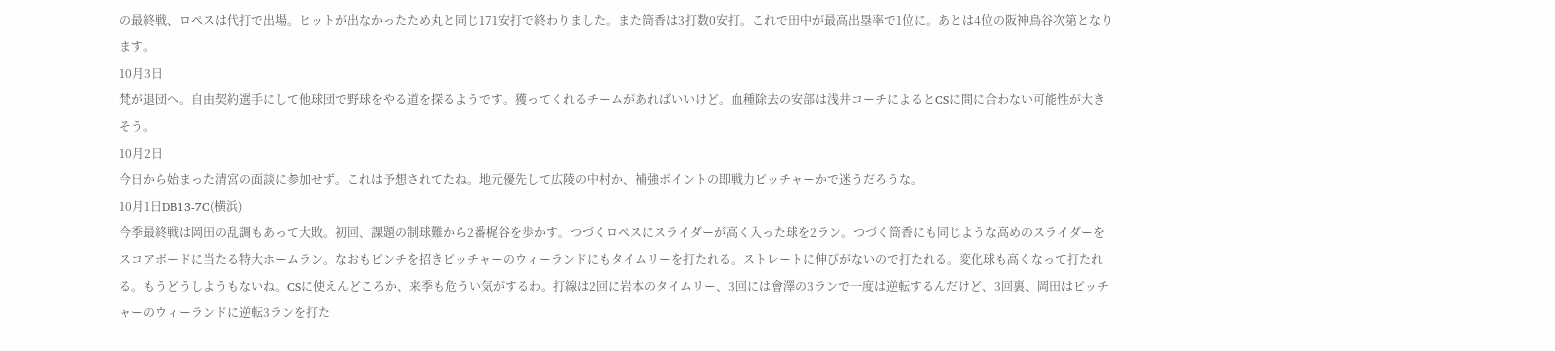の最終戦、ロペスは代打で出場。ヒットが出なかったため丸と同じ171安打で終わりました。また筒香は3打数0安打。これで田中が最高出塁率で1位に。あとは4位の阪神鳥谷次第となります。
10月3日
梵が退団へ。自由契約選手にして他球団で野球をやる道を探るようです。獲ってくれるチームがあればいいけど。血種除去の安部は浅井コーチによるとCSに間に合わない可能性が大きそう。
10月2日
今日から始まった清宮の面談に参加せず。これは予想されてたね。地元優先して広陵の中村か、補強ポイントの即戦力ピッチャーかで迷うだろうな。
10月1日DB13-7C(横浜)
今季最終戦は岡田の乱調もあって大敗。初回、課題の制球難から2番梶谷を歩かす。つづくロペスにスライダーが高く入った球を2ラン。つづく筒香にも同じような高めのスライダーをスコアボードに当たる特大ホームラン。なおもピンチを招きピッチャーのウィーランドにもタイムリーを打たれる。ストレートに伸びがないので打たれる。変化球も高くなって打たれる。もうどうしようもないね。CSに使えんどころか、来季も危うい気がするわ。打線は2回に岩本のタイムリー、3回には會澤の3ランで一度は逆転するんだけど、3回裏、岡田はピッチャーのウィーランドに逆転3ランを打た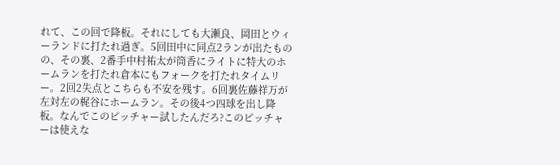れて、この回で降板。それにしても大瀬良、岡田とウィーランドに打たれ過ぎ。5回田中に同点2ランが出たものの、その裏、2番手中村祐太が筒香にライトに特大のホームランを打たれ倉本にもフォークを打たれタイムリー。2回2失点とこちらも不安を残す。6回裏佐藤祥万が左対左の梶谷にホームラン。その後4つ四球を出し降板。なんでこのピッチャー試したんだろ?このピッチャーは使えな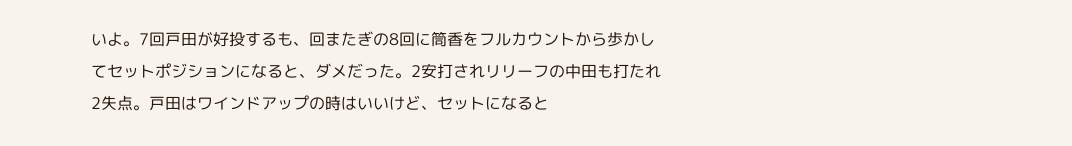いよ。7回戸田が好投するも、回またぎの8回に筒香をフルカウントから歩かしてセットポジションになると、ダメだった。2安打されリリーフの中田も打たれ2失点。戸田はワインドアップの時はいいけど、セットになると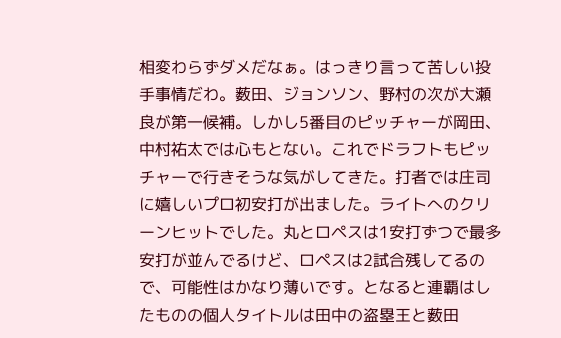相変わらずダメだなぁ。はっきり言って苦しい投手事情だわ。薮田、ジョンソン、野村の次が大瀬良が第一候補。しかし5番目のピッチャーが岡田、中村祐太では心もとない。これでドラフトもピッチャーで行きそうな気がしてきた。打者では庄司に嬉しいプロ初安打が出ました。ライトへのクリーンヒットでした。丸とロペスは1安打ずつで最多安打が並んでるけど、ロペスは2試合残してるので、可能性はかなり薄いです。となると連覇はしたものの個人タイトルは田中の盗塁王と薮田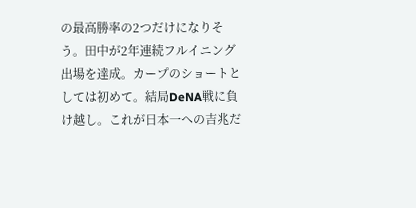の最高勝率の2つだけになりそう。田中が2年連続フルイニング出場を達成。カープのショートとしては初めて。結局DeNA戦に負け越し。これが日本一への吉兆だ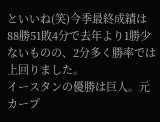といいね(笑)今季最終成績は88勝51敗4分で去年より1勝少ないものの、2分多く勝率では上回りました。
イースタンの優勝は巨人。元カープ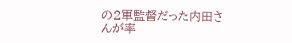の2軍監督だった内田さんが率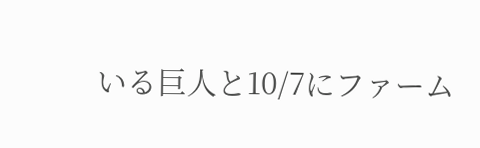いる巨人と10/7にファーム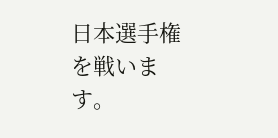日本選手権を戦います。